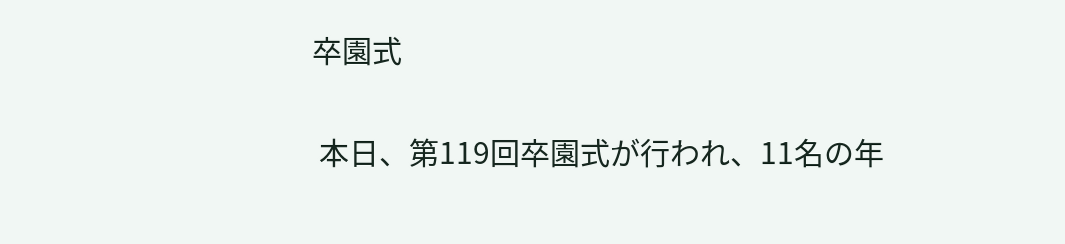卒園式

 本日、第119回卒園式が行われ、11名の年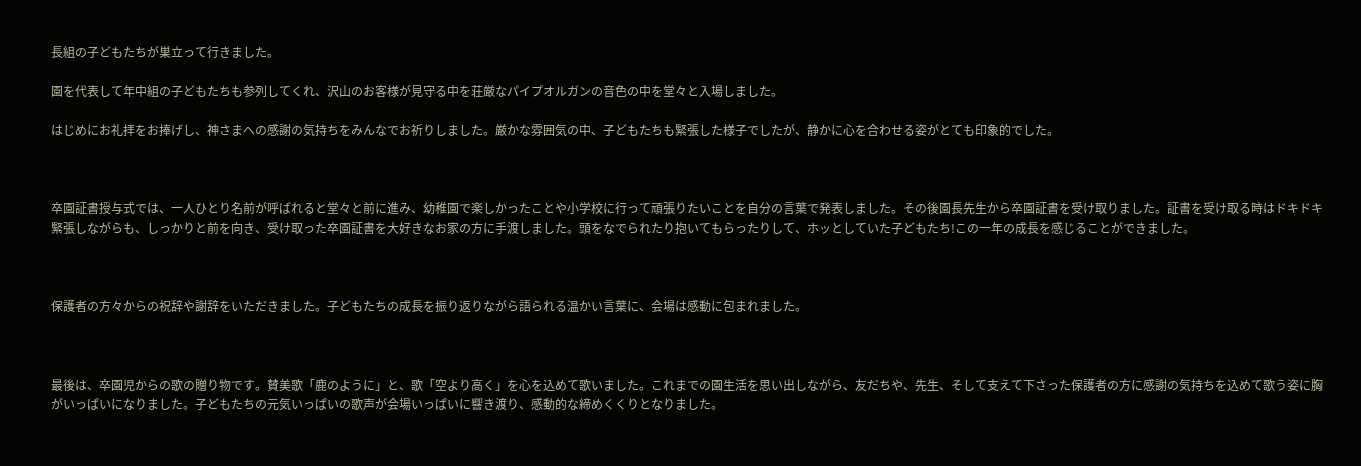長組の子どもたちが巣立って行きました。

園を代表して年中組の子どもたちも参列してくれ、沢山のお客様が見守る中を荘厳なパイプオルガンの音色の中を堂々と入場しました。

はじめにお礼拝をお捧げし、神さまへの感謝の気持ちをみんなでお祈りしました。厳かな雰囲気の中、子どもたちも緊張した様子でしたが、静かに心を合わせる姿がとても印象的でした。



卒園証書授与式では、一人ひとり名前が呼ばれると堂々と前に進み、幼稚園で楽しかったことや小学校に行って頑張りたいことを自分の言葉で発表しました。その後園長先生から卒園証書を受け取りました。証書を受け取る時はドキドキ緊張しながらも、しっかりと前を向き、受け取った卒園証書を大好きなお家の方に手渡しました。頭をなでられたり抱いてもらったりして、ホッとしていた子どもたち!この一年の成長を感じることができました。



保護者の方々からの祝辞や謝辞をいただきました。子どもたちの成長を振り返りながら語られる温かい言葉に、会場は感動に包まれました。



最後は、卒園児からの歌の贈り物です。賛美歌「鹿のように」と、歌「空より高く」を心を込めて歌いました。これまでの園生活を思い出しながら、友だちや、先生、そして支えて下さった保護者の方に感謝の気持ちを込めて歌う姿に胸がいっぱいになりました。子どもたちの元気いっぱいの歌声が会場いっぱいに響き渡り、感動的な締めくくりとなりました。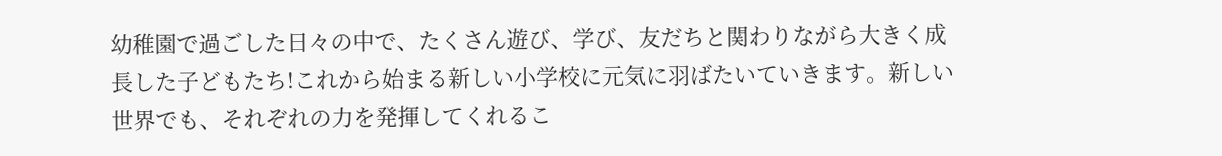幼稚園で過ごした日々の中で、たくさん遊び、学び、友だちと関わりながら大きく成長した子どもたち!これから始まる新しい小学校に元気に羽ばたいていきます。新しい世界でも、それぞれの力を発揮してくれるこ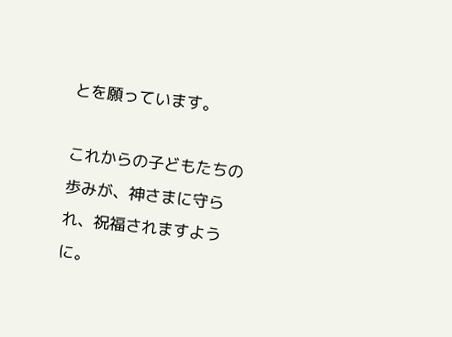とを願っています。

これからの子どもたちの歩みが、神さまに守られ、祝福されますように。